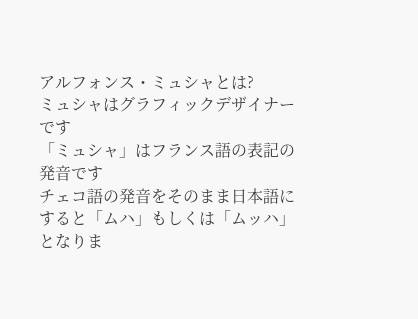アルフォンス・ミュシャとは?
ミュシャはグラフィックデザイナーです
「ミュシャ」はフランス語の表記の発音です
チェコ語の発音をそのまま日本語にすると「ムハ」もしくは「ムッハ」となりま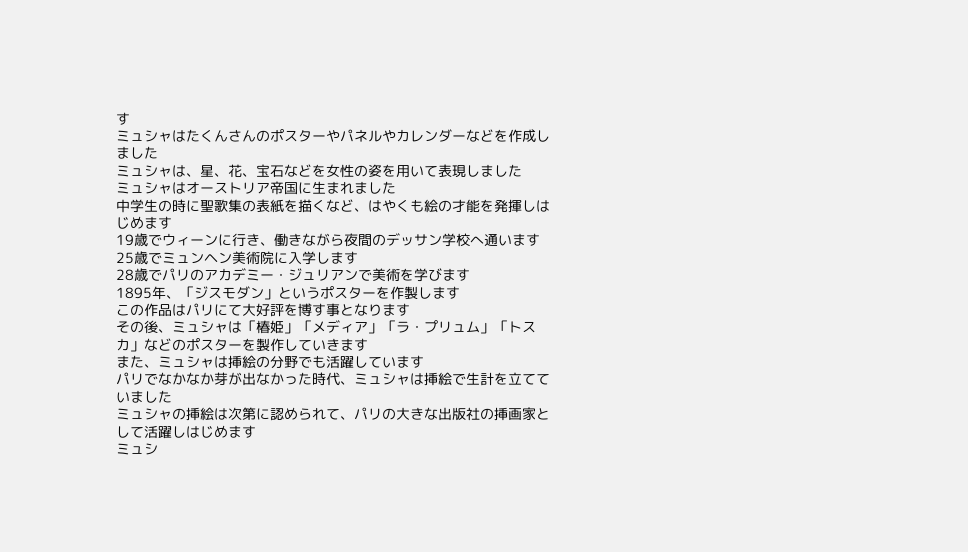す
ミュシャはたくんさんのポスターやパネルやカレンダーなどを作成しました
ミュシャは、星、花、宝石などを女性の姿を用いて表現しました
ミュシャはオーストリア帝国に生まれました
中学生の時に聖歌集の表紙を描くなど、はやくも絵の才能を発揮しはじめます
19歳でウィーンに行き、働きながら夜間のデッサン学校へ通います
25歳でミュンヘン美術院に入学します
28歳でパリのアカデミー・ジュリアンで美術を学びます
1895年、「ジスモダン」というポスターを作製します
この作品はパリにて大好評を博す事となります
その後、ミュシャは「椿姫」「メディア」「ラ・プリュム」「トスカ」などのポスターを製作していきます
また、ミュシャは挿絵の分野でも活躍しています
パリでなかなか芽が出なかった時代、ミュシャは挿絵で生計を立てていました
ミュシャの挿絵は次第に認められて、パリの大きな出版社の挿画家として活躍しはじめます
ミュシ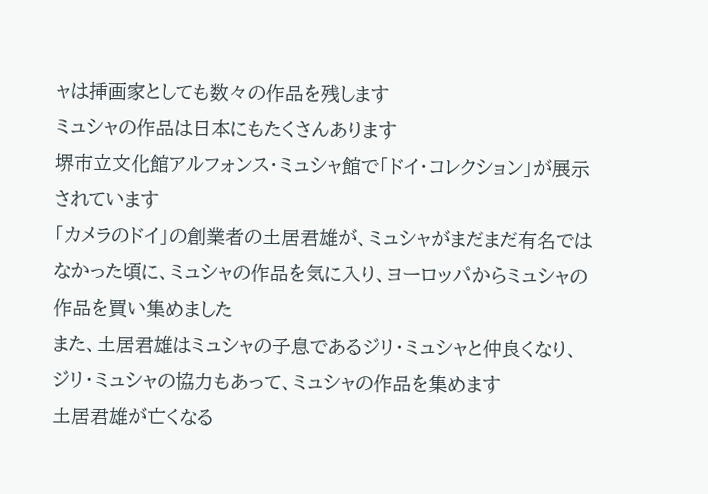ャは挿画家としても数々の作品を残します
ミュシャの作品は日本にもたくさんあります
堺市立文化館アルフォンス・ミュシャ館で「ドイ・コレクション」が展示されています
「カメラのドイ」の創業者の土居君雄が、ミュシャがまだまだ有名ではなかった頃に、ミュシャの作品を気に入り、ヨーロッパからミュシャの作品を買い集めました
また、土居君雄はミュシャの子息であるジリ・ミュシャと仲良くなり、ジリ・ミュシャの協力もあって、ミュシャの作品を集めます
土居君雄が亡くなる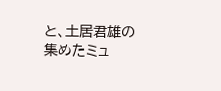と、土居君雄の集めたミュ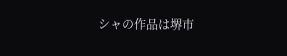シャの作品は堺市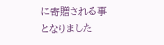に寄贈される事となりました